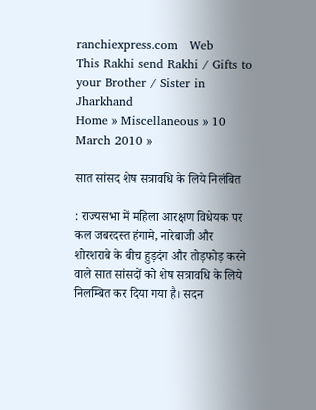ranchiexpress.com   Web
This Rakhi send Rakhi / Gifts to your Brother / Sister in Jharkhand
Home » Miscellaneous » 10 March 2010 »

सात सांसद शेष सत्रावधि के लिये निलंबित

: राज्यसभा में महिला आरक्षण विधेयक पर कल जबरदस्त हंगामे, नारेबाजी और शोरशराबे के बीच हुड़दंग और तोड़फोड़ करने वाले सात सांसदों को शेष सत्रावधि के लिये निलम्बित कर दिया गया है। सदन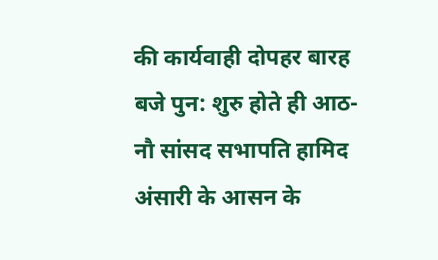की कार्यवाही दोपहर बारह बजे पुन: शुरु होते ही आठ-नौ सांसद सभापति हामिद अंसारी के आसन के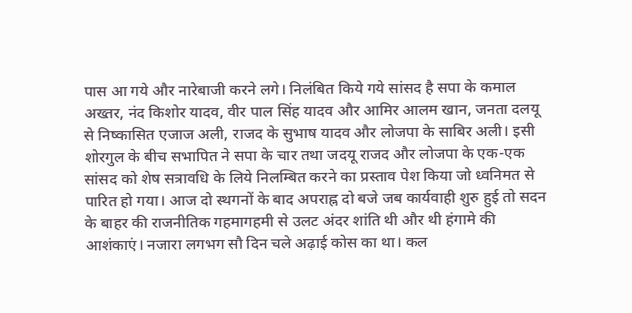पास आ गये और नारेबाजी करने लगे। निलंबित किये गये सांसद है सपा के कमाल अख्तर, नंद किशोर यादव, वीर पाल सिंह यादव और आमिर आलम खान, जनता दलयू से निष्कासित एजाज अली, राजद के सुभाष यादव और लोजपा के साबिर अली। इसी शोरगुल के बीच सभापित ने सपा के चार तथा जदयू राजद और लोजपा के एक-एक सांसद को शेष सत्रावधि के लिये निलम्बित करने का प्रस्ताव पेश किया जो ध्वनिमत से पारित हो गया। आज दो स्थगनों के बाद अपराह्न दो बजे जब कार्यवाही शुरु हुई तो सदन के बाहर की राजनीतिक गहमागहमी से उलट अंदर शांति थी और थी हंगामे की आशंकाएं। नजारा लगभग सौ दिन चले अढ़ाई कोस का था। कल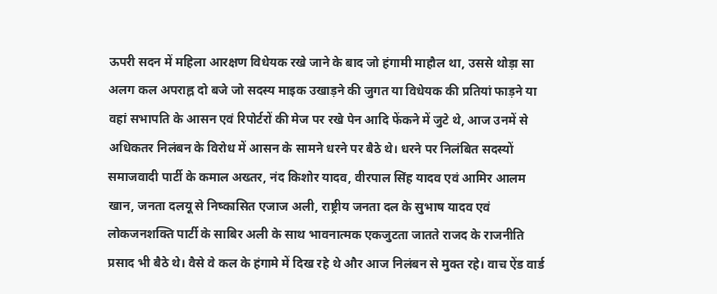ऊपरी सदन में महिला आरक्षण विधेयक रखे जाने के बाद जो हंगामी माहौल था, उससे थोड़ा सा अलग कल अपराह्न दो बजे जो सदस्य माइक उखाड़ने की जुगत या विधेयक की प्रतियां फाड़ने या वहां सभापति के आसन एवं रिपोर्टरों की मेज पर रखे पेन आदि फेंकने में जुटे थे, आज उनमें से अधिकतर निलंबन के विरोध में आसन के सामने धरने पर बैठे थे। धरने पर निलंबित सदस्यों समाजवादी पार्टी के कमाल अख्तर, नंद किशोर यादव, वीरपाल सिंह यादव एवं आमिर आलम खान, जनता दलयू से निष्कासित एजाज अली, राष्ट्रीय जनता दल के सुभाष यादव एवं लोकजनशक्ति पार्टी के साबिर अली के साथ भावनात्मक एकजुटता जातते राजद के राजनीति प्रसाद भी बैठे थे। वैसे वे कल के हंगामे में दिख रहे थे और आज निलंबन से मुक्त रहे। वाच ऐंड वार्ड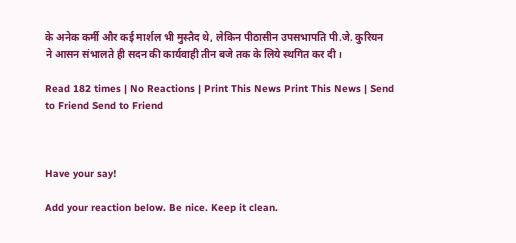के अनेक कर्मी और कई मार्शल भी मुस्तैद थे, लेकिन पीठासीन उपसभापति पी.जे. कुरियन ने आसन संभालते ही सदन की कार्यवाही तीन बजे तक के लिये स्थगित कर दी।

Read 182 times | No Reactions | Print This News Print This News | Send to Friend Send to Friend



Have your say!

Add your reaction below. Be nice. Keep it clean.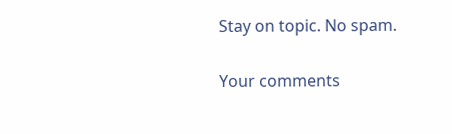Stay on topic. No spam.

Your comments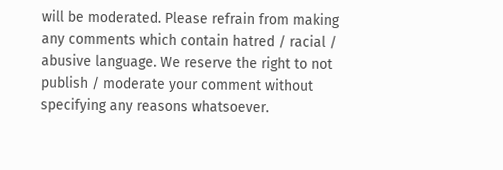will be moderated. Please refrain from making any comments which contain hatred / racial / abusive language. We reserve the right to not publish / moderate your comment without specifying any reasons whatsoever.